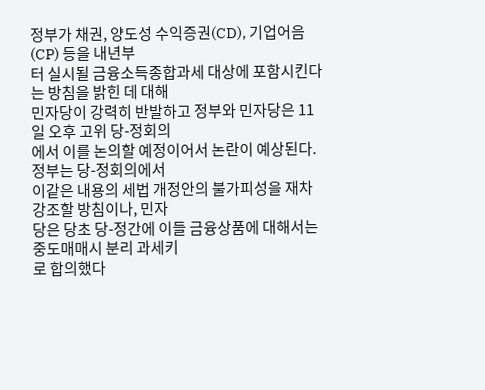정부가 채권, 양도성 수익증권(CD), 기업어음(CP) 등을 내년부
터 실시될 금융소득종합과세 대상에 포함시킨다는 방침을 밝힌 데 대해
민자당이 강력히 반발하고 정부와 민자당은 11일 오후 고위 당-정회의
에서 이를 논의할 예정이어서 논란이 예상된다. 정부는 당-정회의에서
이같은 내용의 세법 개정안의 불가피성을 재차 강조할 방침이나, 민자
당은 당초 당-정간에 이들 금융상품에 대해서는 중도매매시 분리 과세키
로 합의했다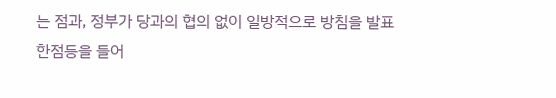는 점과, 정부가 당과의 협의 없이 일방적으로 방침을 발표
한점등을 들어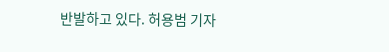반발하고 있다. 허용범 기자